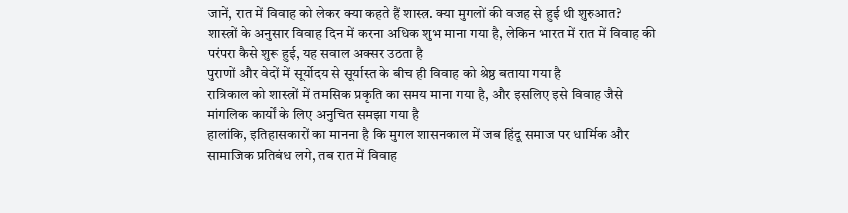जानें, रात में विवाह को लेकर क्या कहते हैं शास्त्र. क्या मुगलों की वजह से हुई थी शुरुआत?
शास्त्रों के अनुसार विवाह दिन में करना अधिक शुभ माना गया है, लेकिन भारत में रात में विवाह की परंपरा कैसे शुरू हुई, यह सवाल अक्सर उठता है
पुराणों और वेदों में सूर्योदय से सूर्यास्त के बीच ही विवाह को श्रेष्ठ बताया गया है
रात्रिकाल को शास्त्रों में तमसिक प्रकृति का समय माना गया है, और इसलिए इसे विवाह जैसे मांगलिक कार्यों के लिए अनुचित समझा गया है
हालांकि, इतिहासकारों का मानना है कि मुगल शासनकाल में जब हिंदू समाज पर धार्मिक और सामाजिक प्रतिबंध लगे, तब रात में विवाह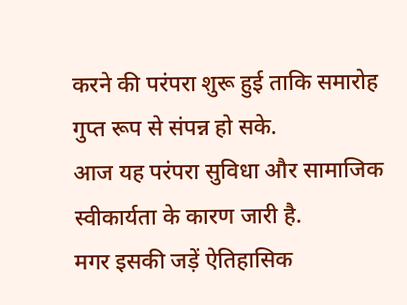करने की परंपरा शुरू हुई ताकि समारोह गुप्त रूप से संपन्न हो सके.
आज यह परंपरा सुविधा और सामाजिक स्वीकार्यता के कारण जारी है.
मगर इसकी जड़ें ऐतिहासिक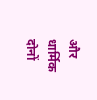और धार्मिक दोनों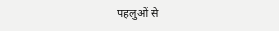पहलुओं से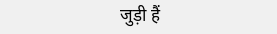जुड़ी हैं